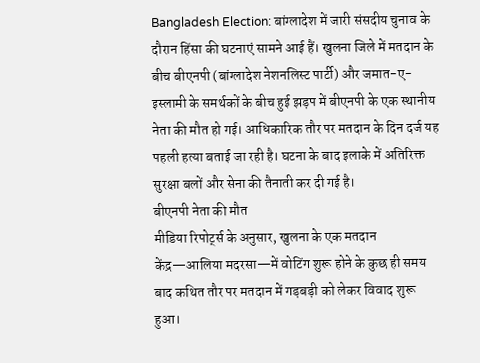Bangladesh Election: बांग्लादेश में जारी संसदीय चुनाव के दौरान हिंसा की घटनाएं सामने आई हैं। खुलना जिले में मतदान के बीच बीएनपी (बांग्लादेश नेशनलिस्ट पार्टी) और जमात-ए-इस्लामी के समर्थकों के बीच हुई झड़प में बीएनपी के एक स्थानीय नेता की मौत हो गई। आधिकारिक तौर पर मतदान के दिन दर्ज यह पहली हत्या बताई जा रही है। घटना के बाद इलाके में अतिरिक्त सुरक्षा बलों और सेना की तैनाती कर दी गई है।
बीएनपी नेता की मौत
मीडिया रिपोर्ट्स के अनुसार, खुलना के एक मतदान केंद्र—आलिया मदरसा—में वोटिंग शुरू होने के कुछ ही समय बाद कथित तौर पर मतदान में गड़बड़ी को लेकर विवाद शुरू हुआ।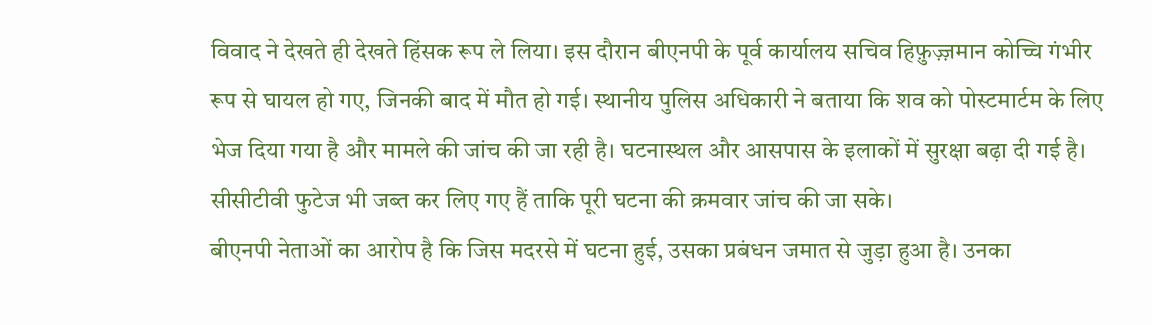विवाद ने देखते ही देखते हिंसक रूप ले लिया। इस दौरान बीएनपी के पूर्व कार्यालय सचिव हिफ़ुज़्ज़मान कोच्चि गंभीर रूप से घायल हो गए, जिनकी बाद में मौत हो गई। स्थानीय पुलिस अधिकारी ने बताया कि शव को पोस्टमार्टम के लिए भेज दिया गया है और मामले की जांच की जा रही है। घटनास्थल और आसपास के इलाकों में सुरक्षा बढ़ा दी गई है। सीसीटीवी फुटेज भी जब्त कर लिए गए हैं ताकि पूरी घटना की क्रमवार जांच की जा सके।
बीएनपी नेताओं का आरोप है कि जिस मदरसे में घटना हुई, उसका प्रबंधन जमात से जुड़ा हुआ है। उनका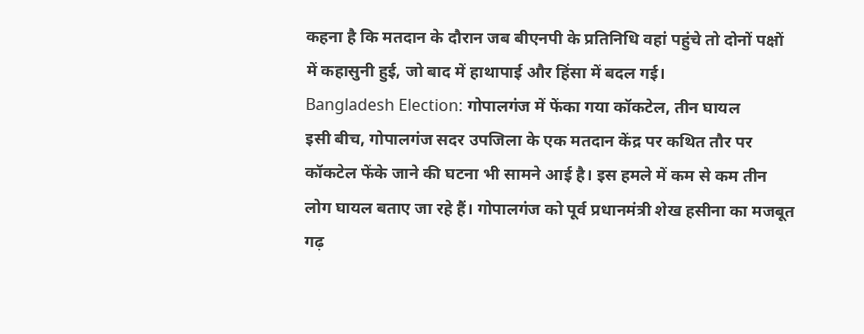कहना है कि मतदान के दौरान जब बीएनपी के प्रतिनिधि वहां पहुंचे तो दोनों पक्षों में कहासुनी हुई, जो बाद में हाथापाई और हिंसा में बदल गई।
Bangladesh Election: गोपालगंज में फेंका गया कॉकटेल, तीन घायल
इसी बीच, गोपालगंज सदर उपजिला के एक मतदान केंद्र पर कथित तौर पर कॉकटेल फेंके जाने की घटना भी सामने आई है। इस हमले में कम से कम तीन लोग घायल बताए जा रहे हैं। गोपालगंज को पूर्व प्रधानमंत्री शेख हसीना का मजबूत गढ़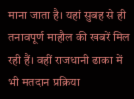माना जाता है। यहां सुबह से ही तनावपूर्ण माहौल की खबरें मिल रही हैं। वहीं राजधानी ढाका में भी मतदान प्रक्रिया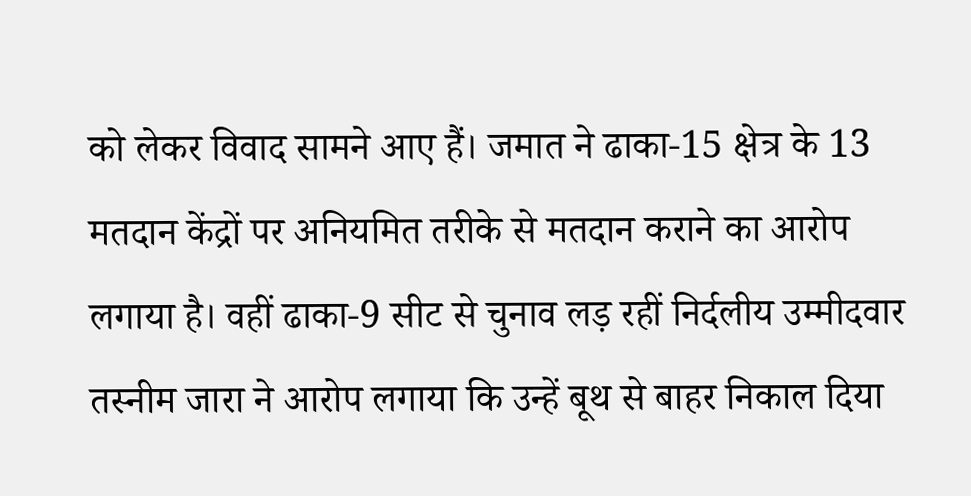को लेकर विवाद सामने आए हैं। जमात ने ढाका-15 क्षेत्र के 13 मतदान केंद्रों पर अनियमित तरीके से मतदान कराने का आरोप लगाया है। वहीं ढाका-9 सीट से चुनाव लड़ रहीं निर्दलीय उम्मीदवार तस्नीम जारा ने आरोप लगाया कि उन्हें बूथ से बाहर निकाल दिया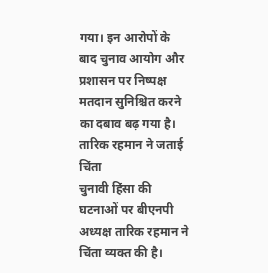गया। इन आरोपों के बाद चुनाव आयोग और प्रशासन पर निष्पक्ष मतदान सुनिश्चित करने का दबाव बढ़ गया है।
तारिक रहमान ने जताई चिंता
चुनावी हिंसा की घटनाओं पर बीएनपी अध्यक्ष तारिक रहमान ने चिंता व्यक्त की है।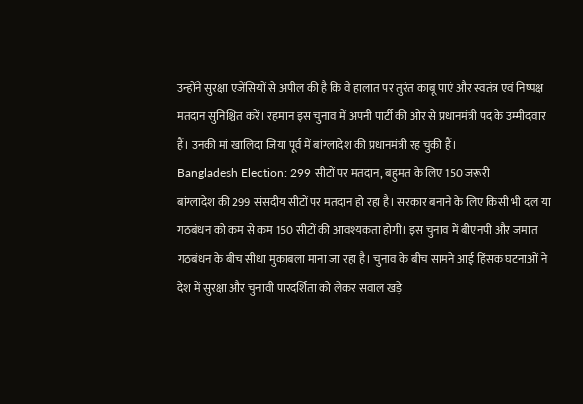उन्होंने सुरक्षा एजेंसियों से अपील की है कि वे हालात पर तुरंत काबू पाएं और स्वतंत्र एवं निष्पक्ष मतदान सुनिश्चित करें। रहमान इस चुनाव में अपनी पार्टी की ओर से प्रधानमंत्री पद के उम्मीदवार हैं। उनकी मां खालिदा जिया पूर्व में बांग्लादेश की प्रधानमंत्री रह चुकी हैं।
Bangladesh Election: 299 सीटों पर मतदान, बहुमत के लिए 150 जरूरी
बांग्लादेश की 299 संसदीय सीटों पर मतदान हो रहा है। सरकार बनाने के लिए किसी भी दल या गठबंधन को कम से कम 150 सीटों की आवश्यकता होगी। इस चुनाव में बीएनपी और जमात गठबंधन के बीच सीधा मुकाबला माना जा रहा है। चुनाव के बीच सामने आई हिंसक घटनाओं ने देश में सुरक्षा और चुनावी पारदर्शिता को लेकर सवाल खड़े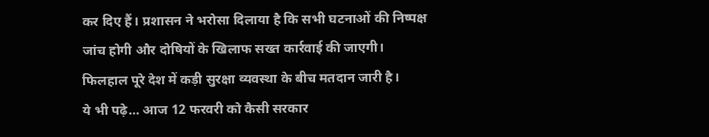कर दिए हैं। प्रशासन ने भरोसा दिलाया है कि सभी घटनाओं की निष्पक्ष जांच होगी और दोषियों के खिलाफ सख्त कार्रवाई की जाएगी। फिलहाल पूरे देश में कड़ी सुरक्षा व्यवस्था के बीच मतदान जारी है।
ये भी पढ़े… आज 12 फरवरी को कैसी सरकार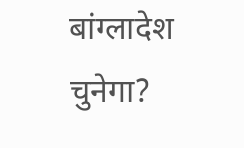बांग्लादेश चुनेगा?